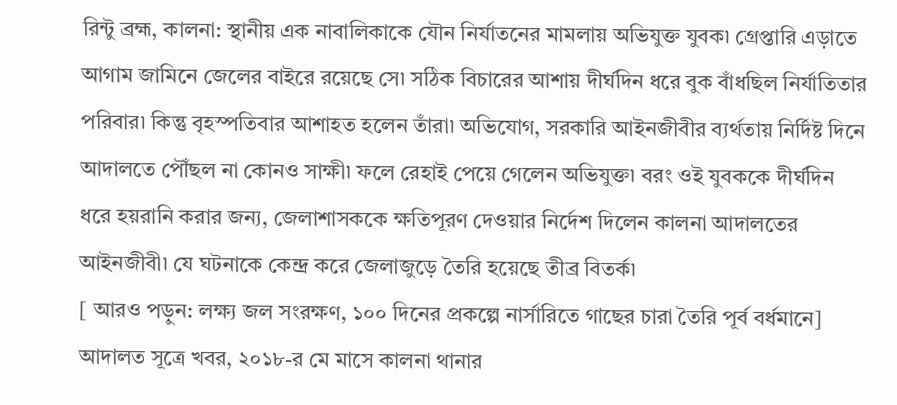রিন্টু ব্রহ্ম, কালনা: স্থানীয় এক নাবালিকাকে যৌন নির্যাতনের মামলায় অভিযুক্ত যুবক৷ গ্রেপ্তারি এড়াতে আগাম জামিনে জেলের বাইরে রয়েছে সে৷ সঠিক বিচারের আশায় দীর্ঘদিন ধরে বুক বাঁধছিল নির্যাতিতার পরিবার৷ কিন্তু বৃহস্পতিবার আশাহত হলেন তাঁরা৷ অভিযোগ, সরকারি আইনজীবীর ব্যর্থতায় নির্দিষ্ট দিনে আদালতে পৌঁছল না কোনও সাক্ষী৷ ফলে রেহাই পেয়ে গেলেন অভিযুক্ত৷ বরং ওই যুবককে দীর্ঘদিন ধরে হয়রানি করার জন্য, জেলাশাসককে ক্ষতিপূরণ দেওয়ার নির্দেশ দিলেন কালনা আদালতের আইনজীবী৷ যে ঘটনাকে কেন্দ্র করে জেলাজুড়ে তৈরি হয়েছে তীব্র বিতর্ক৷
[ আরও পড়ুন: লক্ষ্য জল সংরক্ষণ, ১০০ দিনের প্রকল্পে নার্সারিতে গাছের চারা তৈরি পূর্ব বর্ধমানে]
আদালত সূত্রে খবর, ২০১৮-র মে মাসে কালনা থানার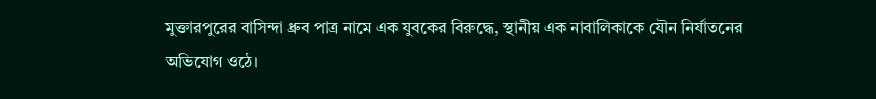মুক্তারপুরের বাসিন্দা ধ্রুব পাত্র নামে এক যুবকের বিরুদ্ধে, স্থানীয় এক নাবালিকাকে যৌন নির্যাতনের অভিযোগ ওঠে।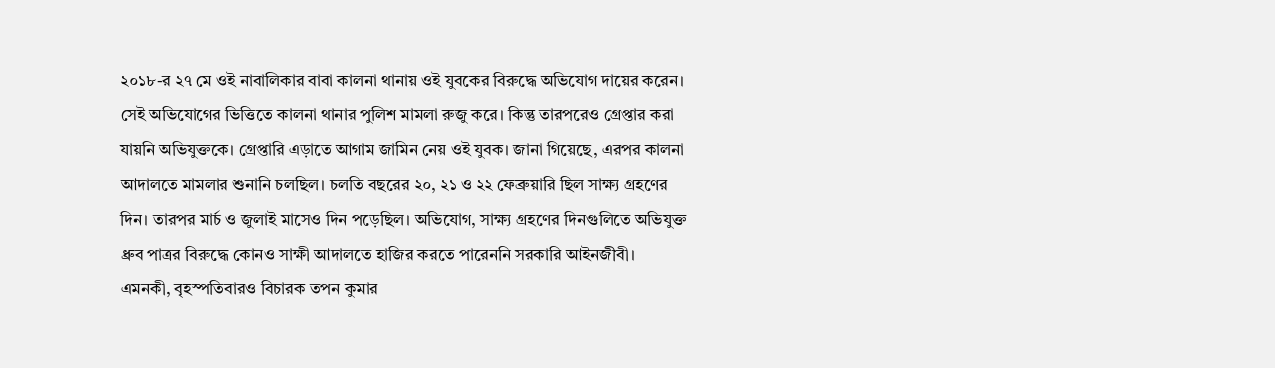২০১৮-র ২৭ মে ওই নাবালিকার বাবা কালনা থানায় ওই যুবকের বিরুদ্ধে অভিযোগ দায়ের করেন। সেই অভিযোগের ভিত্তিতে কালনা থানার পুলিশ মামলা রুজু করে। কিন্তু তারপরেও গ্রেপ্তার করা যায়নি অভিযুক্তকে। গ্রেপ্তারি এড়াতে আগাম জামিন নেয় ওই যুবক। জানা গিয়েছে, এরপর কালনা আদালতে মামলার শুনানি চলছিল। চলতি বছরের ২০, ২১ ও ২২ ফেব্রুয়ারি ছিল সাক্ষ্য গ্রহণের দিন। তারপর মার্চ ও জুলাই মাসেও দিন পড়েছিল। অভিযোগ, সাক্ষ্য গ্রহণের দিনগুলিতে অভিযুক্ত ধ্রুব পাত্রর বিরুদ্ধে কোনও সাক্ষী আদালতে হাজির করতে পারেননি সরকারি আইনজীবী।
এমনকী, বৃহস্পতিবারও বিচারক তপন কুমার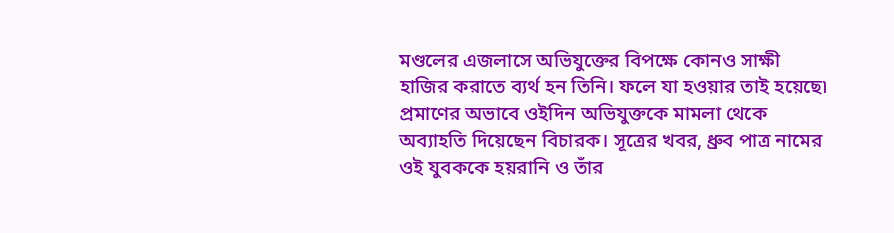মণ্ডলের এজলাসে অভিযুক্তের বিপক্ষে কোনও সাক্ষী হাজির করাতে ব্যর্থ হন তিনি। ফলে যা হওয়ার তাই হয়েছে৷ প্রমাণের অভাবে ওইদিন অভিযুক্তকে মামলা থেকে অব্যাহতি দিয়েছেন বিচারক। সূত্রের খবর, ধ্রুব পাত্র নামের ওই যুবককে হয়রানি ও তাঁর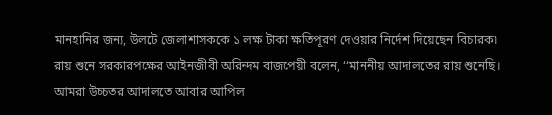মানহানির জন্য, উলটে জেলাশাসককে ১ লক্ষ টাকা ক্ষতিপূরণ দেওয়ার নির্দেশ দিয়েছেন বিচারক৷ রায় শুনে সরকারপক্ষের আইনজীবী অরিন্দম বাজপেয়ী বলেন, ‘‘মাননীয় আদালতের রায় শুনেছি। আমরা উচ্চতর আদালতে আবার আপিল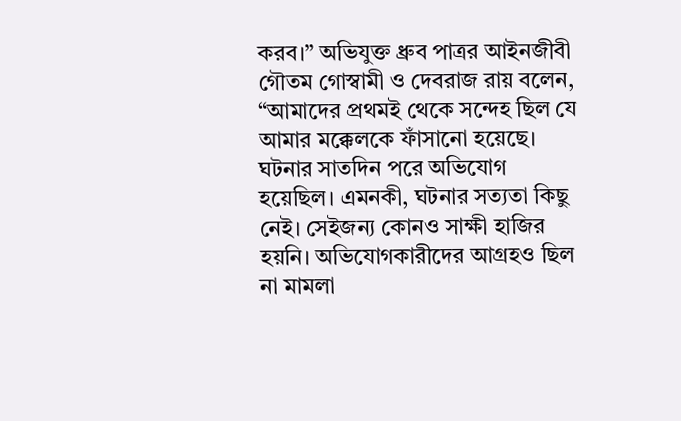করব।” অভিযুক্ত ধ্রুব পাত্রর আইনজীবী গৌতম গোস্বামী ও দেবরাজ রায় বলেন, “আমাদের প্রথমই থেকে সন্দেহ ছিল যে আমার মক্কেলকে ফাঁসানো হয়েছে। ঘটনার সাতদিন পরে অভিযোগ হয়েছিল। এমনকী, ঘটনার সত্যতা কিছু নেই। সেইজন্য কোনও সাক্ষী হাজির হয়নি। অভিযোগকারীদের আগ্রহও ছিল না মামলা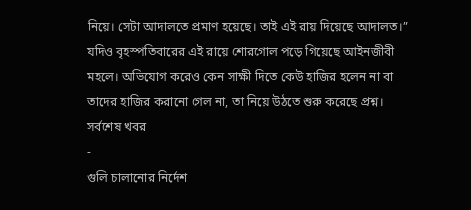নিয়ে। সেটা আদালতে প্রমাণ হয়েছে। তাই এই রায় দিয়েছে আদালত।” যদিও বৃহস্পতিবারের এই রায়ে শোরগোল পড়ে গিয়েছে আইনজীবী মহলে। অভিযোগ করেও কেন সাক্ষী দিতে কেউ হাজির হলেন না বা তাদের হাজির করানো গেল না, তা নিয়ে উঠতে শুরু করেছে প্রশ্ন।
সর্বশেষ খবর
-
গুলি চালানোর নির্দেশ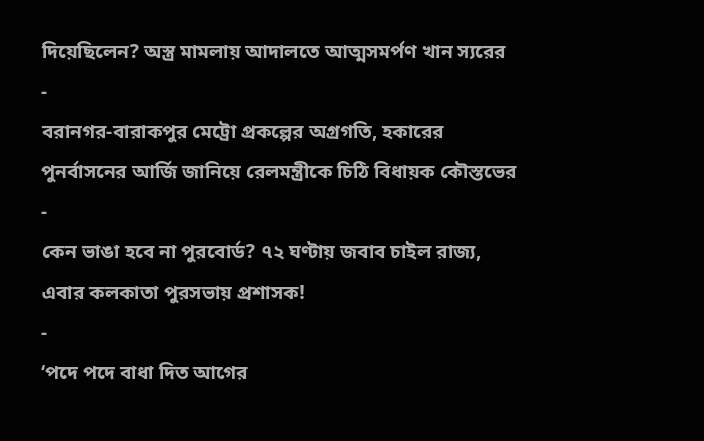দিয়েছিলেন? অস্ত্র মামলায় আদালতে আত্মসমর্পণ খান স্যরের
-
বরানগর-বারাকপুর মেট্রো প্রকল্পের অগ্রগতি, হকারের পুনর্বাসনের আর্জি জানিয়ে রেলমন্ত্রীকে চিঠি বিধায়ক কৌস্তভের
-
কেন ভাঙা হবে না পুরবোর্ড? ৭২ ঘণ্টায় জবাব চাইল রাজ্য, এবার কলকাতা পুরসভায় প্রশাসক!
-
‘পদে পদে বাধা দিত আগের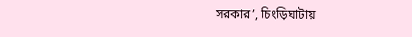সরকার’, চিংড়িঘাটায়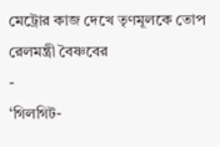মেট্রোর কাজ দেখে তৃণমূলকে তোপ রেলমন্ত্রী বৈষ্ণবের
-
‘গিলগিট-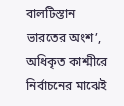বালটিস্তান ভারতের অংশ’, অধিকৃত কাশ্মীরে নির্বাচনের মাঝেই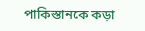পাকিস্তানকে কড়া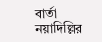বার্তা নয়াদিল্লির